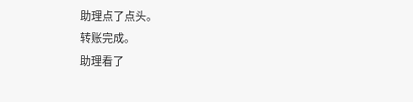助理点了点头。
转账完成。
助理看了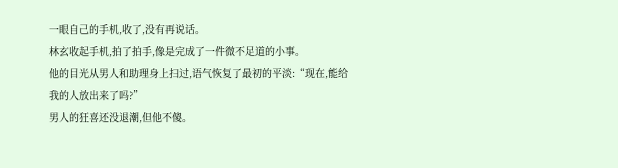一眼自己的手机,收了,没有再说话。
林玄收起手机,拍了拍手,像是完成了一件微不足道的小事。
他的目光从男人和助理身上扫过,语气恢复了最初的平淡:“现在,能给我的人放出来了吗?”
男人的狂喜还没退潮,但他不傻。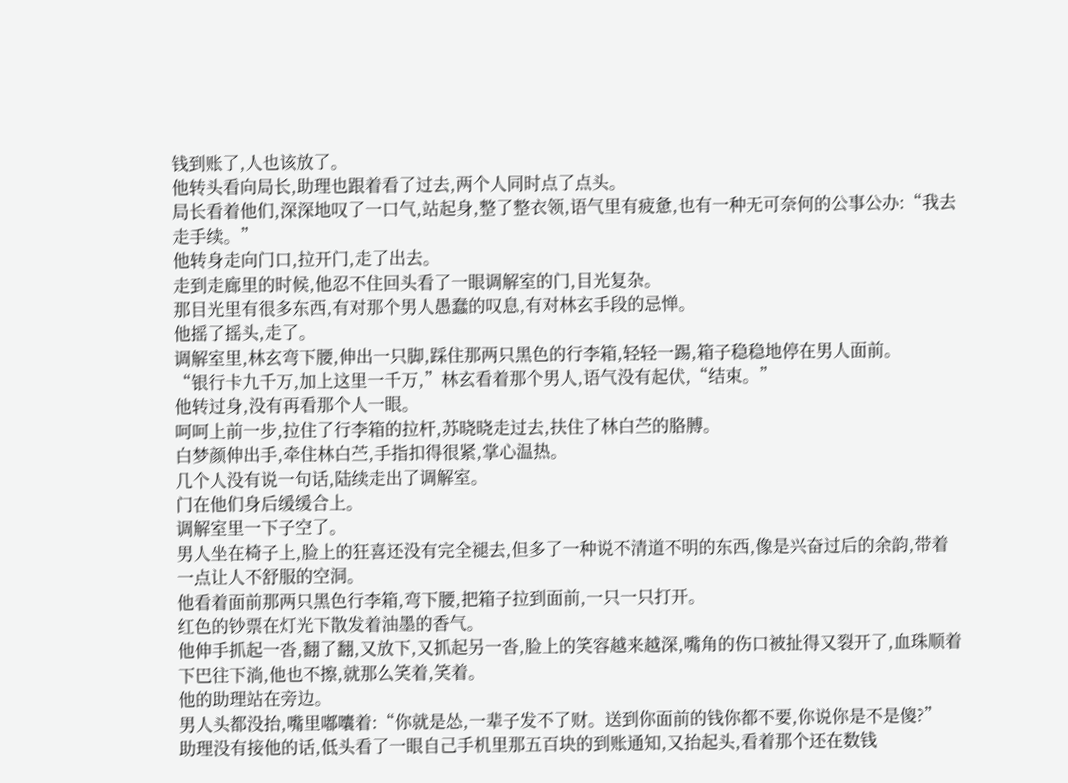钱到账了,人也该放了。
他转头看向局长,助理也跟着看了过去,两个人同时点了点头。
局长看着他们,深深地叹了一口气,站起身,整了整衣领,语气里有疲惫,也有一种无可奈何的公事公办:“我去走手续。”
他转身走向门口,拉开门,走了出去。
走到走廊里的时候,他忍不住回头看了一眼调解室的门,目光复杂。
那目光里有很多东西,有对那个男人愚蠢的叹息,有对林玄手段的忌惮。
他摇了摇头,走了。
调解室里,林玄弯下腰,伸出一只脚,踩住那两只黑色的行李箱,轻轻一踢,箱子稳稳地停在男人面前。
“银行卡九千万,加上这里一千万,”林玄看着那个男人,语气没有起伏,“结束。”
他转过身,没有再看那个人一眼。
呵呵上前一步,拉住了行李箱的拉杆,苏晓晓走过去,扶住了林白苎的胳膊。
白梦颜伸出手,牵住林白苎,手指扣得很紧,掌心温热。
几个人没有说一句话,陆续走出了调解室。
门在他们身后缓缓合上。
调解室里一下子空了。
男人坐在椅子上,脸上的狂喜还没有完全褪去,但多了一种说不清道不明的东西,像是兴奋过后的余韵,带着一点让人不舒服的空洞。
他看着面前那两只黑色行李箱,弯下腰,把箱子拉到面前,一只一只打开。
红色的钞票在灯光下散发着油墨的香气。
他伸手抓起一沓,翻了翻,又放下,又抓起另一沓,脸上的笑容越来越深,嘴角的伤口被扯得又裂开了,血珠顺着下巴往下淌,他也不擦,就那么笑着,笑着。
他的助理站在旁边。
男人头都没抬,嘴里嘟囔着:“你就是怂,一辈子发不了财。送到你面前的钱你都不要,你说你是不是傻?”
助理没有接他的话,低头看了一眼自己手机里那五百块的到账通知,又抬起头,看着那个还在数钱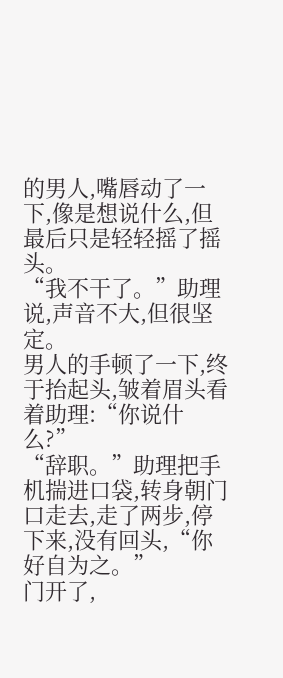的男人,嘴唇动了一下,像是想说什么,但最后只是轻轻摇了摇头。
“我不干了。”助理说,声音不大,但很坚定。
男人的手顿了一下,终于抬起头,皱着眉头看着助理:“你说什么?”
“辞职。”助理把手机揣进口袋,转身朝门口走去,走了两步,停下来,没有回头,“你好自为之。”
门开了,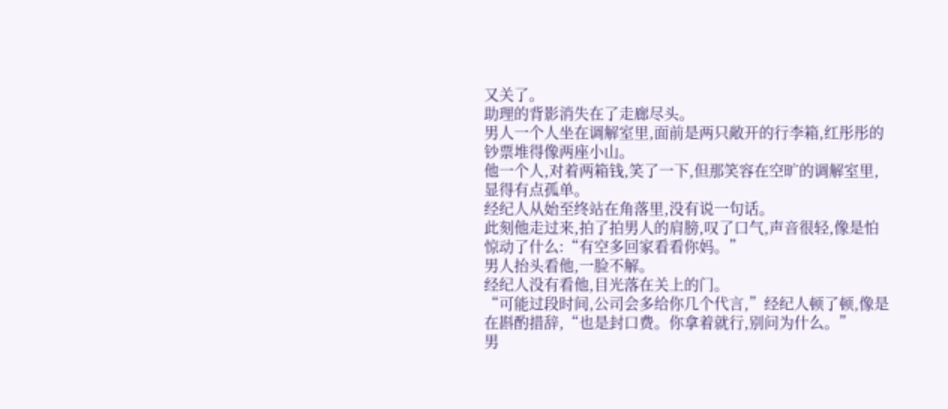又关了。
助理的背影消失在了走廊尽头。
男人一个人坐在调解室里,面前是两只敞开的行李箱,红彤彤的钞票堆得像两座小山。
他一个人,对着两箱钱,笑了一下,但那笑容在空旷的调解室里,显得有点孤单。
经纪人从始至终站在角落里,没有说一句话。
此刻他走过来,拍了拍男人的肩膀,叹了口气,声音很轻,像是怕惊动了什么:“有空多回家看看你妈。”
男人抬头看他,一脸不解。
经纪人没有看他,目光落在关上的门。
“可能过段时间,公司会多给你几个代言,”经纪人顿了顿,像是在斟酌措辞,“也是封口费。你拿着就行,别问为什么。”
男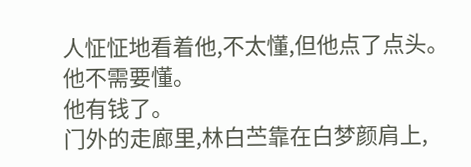人怔怔地看着他,不太懂,但他点了点头。
他不需要懂。
他有钱了。
门外的走廊里,林白苎靠在白梦颜肩上,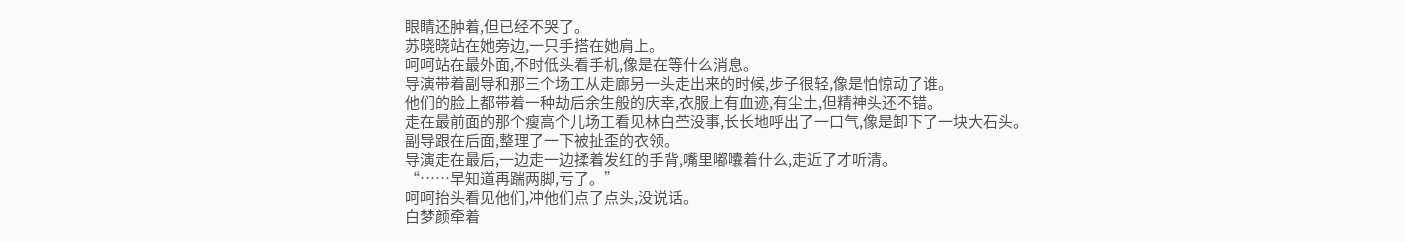眼睛还肿着,但已经不哭了。
苏晓晓站在她旁边,一只手搭在她肩上。
呵呵站在最外面,不时低头看手机,像是在等什么消息。
导演带着副导和那三个场工从走廊另一头走出来的时候,步子很轻,像是怕惊动了谁。
他们的脸上都带着一种劫后余生般的庆幸,衣服上有血迹,有尘土,但精神头还不错。
走在最前面的那个瘦高个儿场工看见林白苎没事,长长地呼出了一口气,像是卸下了一块大石头。
副导跟在后面,整理了一下被扯歪的衣领。
导演走在最后,一边走一边揉着发红的手背,嘴里嘟囔着什么,走近了才听清。
“……早知道再踹两脚,亏了。”
呵呵抬头看见他们,冲他们点了点头,没说话。
白梦颜牵着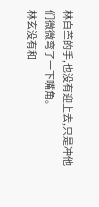林白苎的手,也没有迎上去,只是冲他们微微弯了一下嘴角。
林玄没有和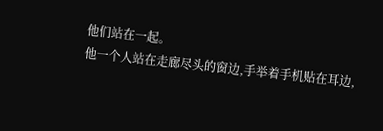他们站在一起。
他一个人站在走廊尽头的窗边,手举着手机贴在耳边,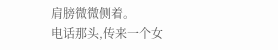肩膀微微侧着。
电话那头,传来一个女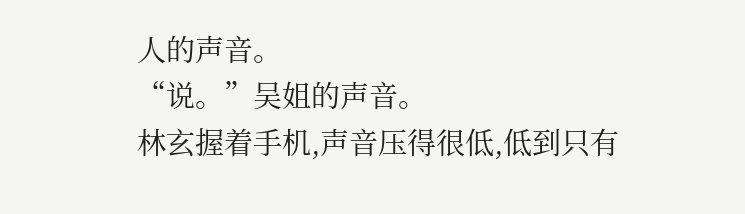人的声音。
“说。”吴姐的声音。
林玄握着手机,声音压得很低,低到只有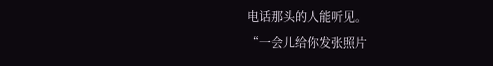电话那头的人能听见。
“一会儿给你发张照片